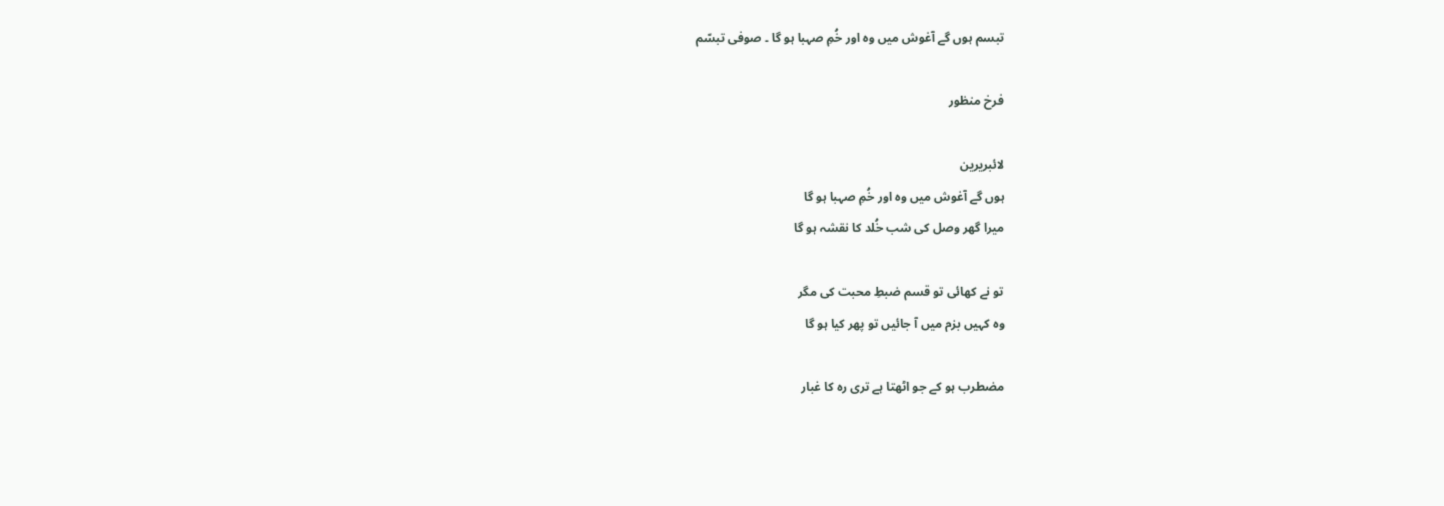تبسم ہوں گے آغوش میں وہ اور خُمِ صہبا ہو گا ۔ صوفی تبسّم

فرخ منظور

لائبریرین
ہوں گے آغوش میں وہ اور خُمِ صہبا ہو گا
میرا گھر وصل کی شب خُلد کا نقشہ ہو گا

تو نے کھائی تو قسم ضبطِ محبت کی مگر
وہ کہیں بزم میں آ جائیں تو پھر کیا ہو گا

مضطرب ہو کے جو اٹھتا ہے تری رہ کا غبار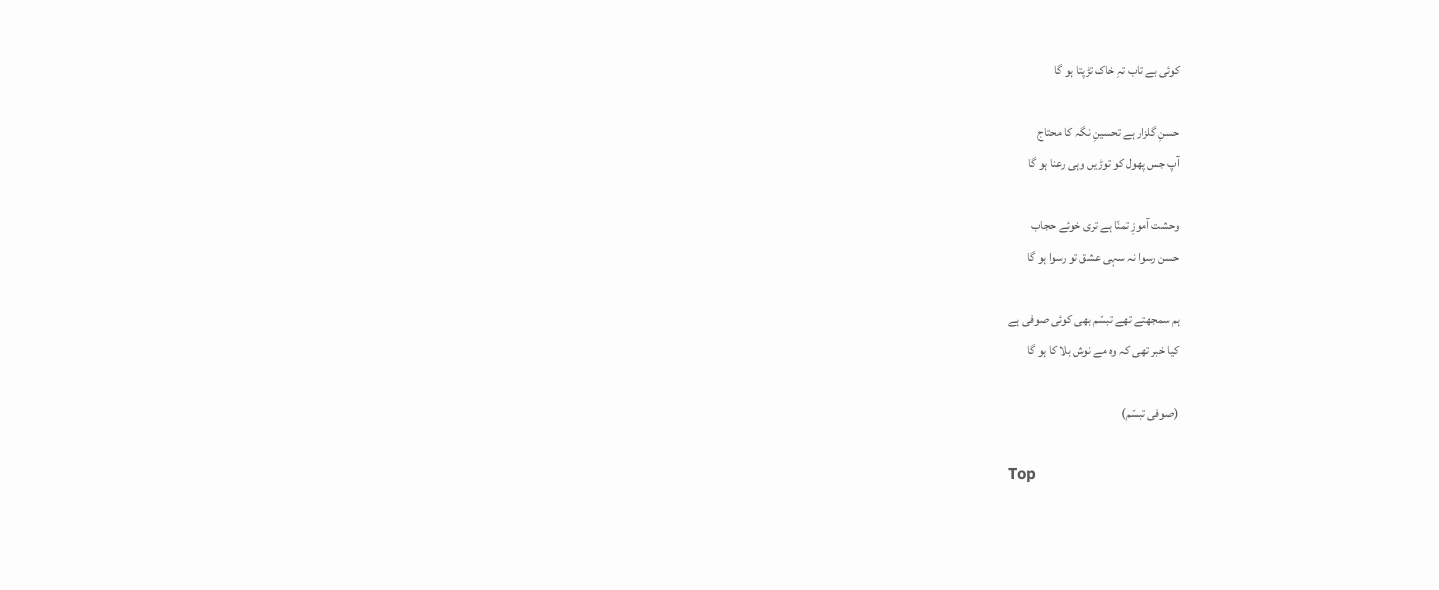کوئی بے تاب تہِ خاک تڑپتا ہو گا

حسنِ گلزار ہے تحسینِ نگہ کا محتاج
آپ جس پھول کو توڑیں وہی رعنا ہو گا

وحشت آموزِ تمنّا ہے تری خوئے حجاب
حسن رسوا نہ سہی عشق تو رسوا ہو گا

ہم سمجھتے تھے تبسّم بھی کوئی صوفی ہے
کیا خبر تھی کہ وہ مے نوش بلا کا ہو گا

(صوفی تبسّم)

Top